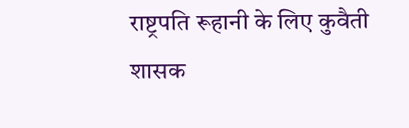राष्ट्रपति रूहानी के लिए कुवैती शासक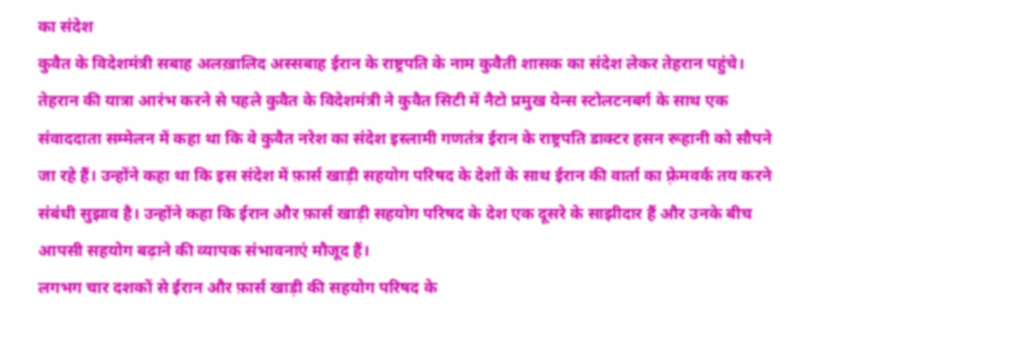का संदेश
कुवैत के विदेशमंत्री सबाह अलख़ालिद अस्सबाह ईरान के राष्ट्रपति के नाम कुवैती शासक का संदेश लेकर तेहरान पहुंचे।
तेहरान की यात्रा आरंभ करने से पहले कुवैत के विदेशमंत्री ने कुवैत सिटी में नैटो प्रमुख येन्स स्टोलटनबर्ग के साथ एक संवाददाता सम्मेलन में कहा था कि वे कुवैत नरेश का संदेश इस्लामी गणतंत्र ईरान के राष्ट्रपति डाक्टर हसन रूहानी को सौपने जा रहे हैं। उन्होंने कहा था कि इस संदेश में फ़ार्स खाड़ी सहयोग परिषद के देशों के साथ ईरान की वार्ता का फ़्रेमवर्क तय करने संबंधी सुझाव है। उन्होंने कहा कि ईरान और फ़ार्स खाड़ी सहयोग परिषद के देश एक दूसरे के साझीदार हैं और उनके बीच आपसी सहयोग बढ़ाने की व्यापक संभावनाएं मौजूद हैं।
लगभग चार दशकों से ईरान और फ़ार्स खाड़ी की सहयोग परिषद के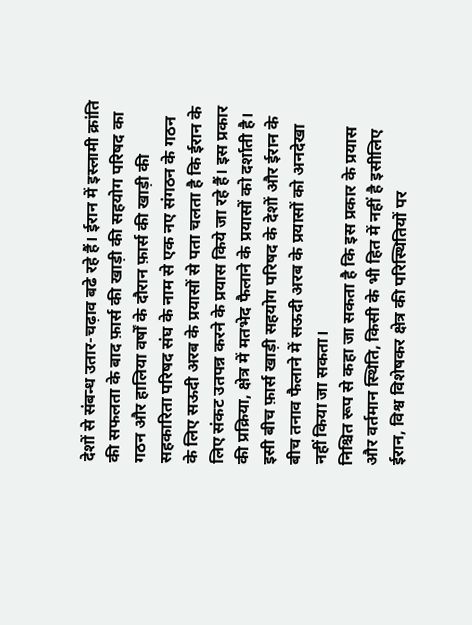देशों से संबन्ध उतार-चढ़ाव बढे रहे हैं। ईरान में इस्लामी क्रांति की सफलता के बाद फ़ार्स की खाड़ी की सहयोग परिषद का गठन और हालिया वर्षों के दौरान फ़ार्स की खाड़ी की सहकारिता परिषद संघ के नाम से एक नए संगठन के गठन के लिए सऊदी अरब के प्रयासों से पता चलता है कि ईरान के लिए संकट उतपन्न करने के प्रयास किये जा रहे हैं। इस प्रकार की प्रक्रिया, क्षेत्र में मतभेद फैलाने के प्रयासों को दर्शाती है। इसी बीच फ़ार्स खाड़ी सहयोग परिषद के देशों और ईरान के बीच तनाव फैलाने में सऊदी अरब के प्रयासों को अनदेखा नहीं किया जा सकता।
निश्चित रूप से कहा जा सकता है कि इस प्रकार के प्रयास और वर्तमान स्थिति, किसी के भी हित में नहीं है इसीलिए ईरान, विश्व विशेषकर क्षेत्र की परिस्थितियों पर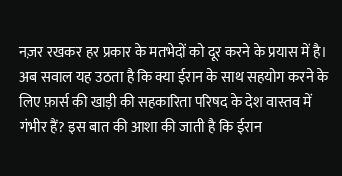नज़र रखकर हर प्रकार के मतभेदों को दूर करने के प्रयास में है। अब सवाल यह उठता है कि क्या ईरान के साथ सहयोग करने के लिए फ़ार्स की खाड़ी की सहकारिता परिषद के देश वास्तव में गंभीर हैं? इस बात की आशा की जाती है कि ईरान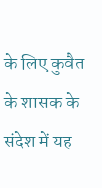के लिए कुवैत के शासक के संदेश में यह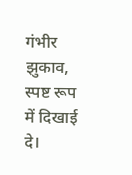गंभीर झुकाव, स्पष्ट रूप में दिखाई दे।